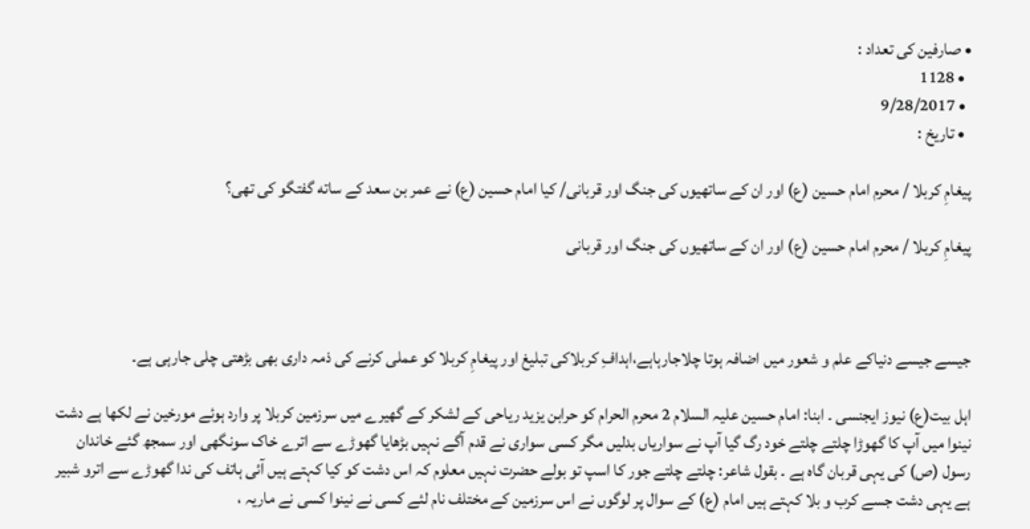• صارفین کی تعداد :
  • 1128
  • 9/28/2017
  • تاريخ :

پیغامِ کربلا / محرم امام حسین (ع) اور ان کے ساتھیوں کی جنگ اور قربانی/ کیا امام حسین (ع) نے عمر بن سعد کے ساته گفتگو کی تهی؟

پیغامِ کربلا / محرم امام حسین (ع) اور ان کے ساتھیوں کی جنگ اور قربانی



جیسے جیسے دنیاکے علم و شعور میں اضافہ ہوتا چلاجارہاہے،اہدافِ کربلاکی تبلیغ اور پیغامِ کربلا کو عملی کرنے کی ذمہ داری بھی بڑھتی چلی جارہی ہے۔

اہل بیت(ع) نیوز ایجنسی ۔ ابنا: امام حسین علیہ السلام 2 محرم الحرام کو حرابن یزید ریاحی کے لشکر کے گھیرے میں سرزمین کربلا پر وارد ہوئے مورخین نے لکھا ہے دشت نینوا میں آپ کا گھوڑا چلتے چلتے خود رگ گیا آپ نے سواریاں بدلیں مگر کسی سواری نے قدم آگے نہیں بڑھایا گھوڑے سے اترے خاک سونگھی اور سمجھ گئے خاندان رسول (ص) کی یہی قربان گاہ ہے ۔ بقول شاعر: چلتے چلتے جور کا اسپ تو بولے حضرت نہیں معلوم کہ اس دشت کو کیا کہتے ہیں آئی ہاتف کی ندا گھوڑے سے اترو شبیر ہے یہی دشت جسے کرب و بلا کہتے ہیں امام (ع) کے سوال پر لوگوں نے اس سرزمین کے مختلف نام لئے کسی نے نینوا کسی نے ماریہ ،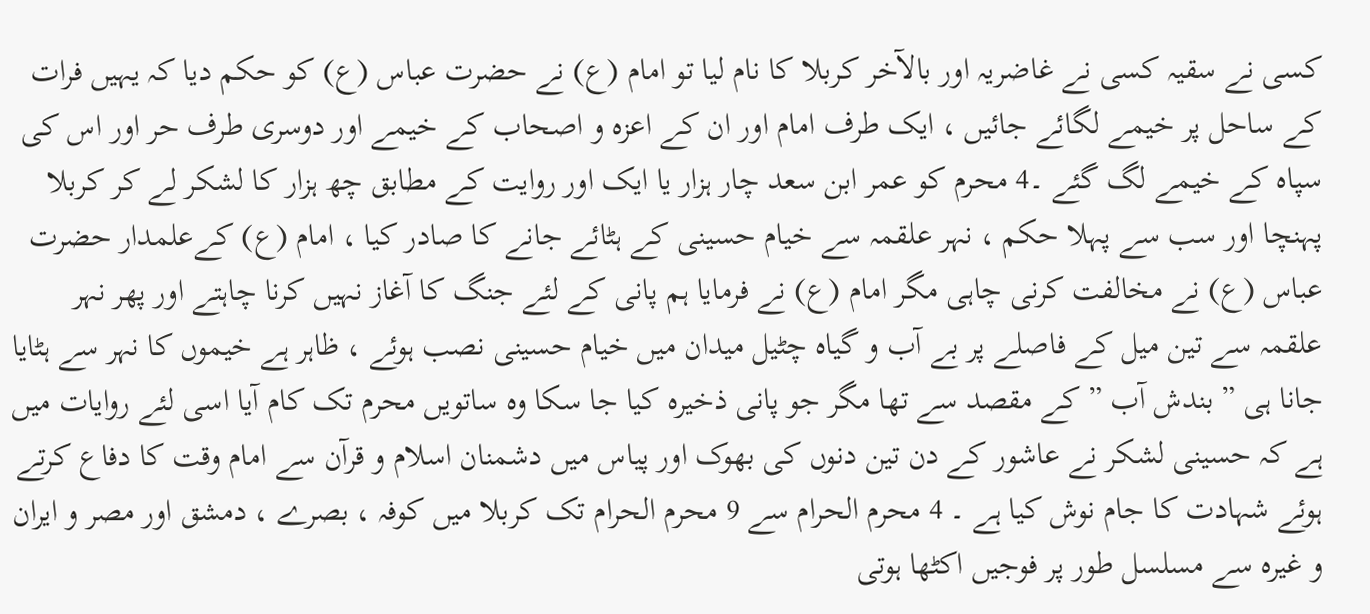کسی نے سقیہ کسی نے غاضریہ اور بالآخر کربلا کا نام لیا تو امام (ع) نے حضرت عباس (ع) کو حکم دیا کہ یہیں فرات کے ساحل پر خیمے لگائے جائیں ، ایک طرف امام اور ان کے اعزہ و اصحاب کے خیمے اور دوسری طرف حر اور اس کی سپاہ کے خیمے لگ گئے ۔4 محرم کو عمر ابن سعد چار ہزار یا ایک اور روایت کے مطابق چھ ہزار کا لشکر لے کر کربلا پہنچا اور سب سے پہلا حکم ، نہر علقمہ سے خیام حسینی کے ہٹائے جانے کا صادر کیا ، امام (ع) کےعلمدار حضرت عباس (ع) نے مخالفت کرنی چاہی مگر امام (ع) نے فرمایا ہم پانی کے لئے جنگ کا آغاز نہیں کرنا چاہتے اور پھر نہر علقمہ سے تین میل کے فاصلے پر بے آب و گیاہ چٹیل میدان میں خیام حسینی نصب ہوئے ، ظاہر ہے خیموں کا نہر سے ہٹایا جانا ہی ” بندش آب ” کے مقصد سے تھا مگر جو پانی ذخیرہ کیا جا سکا وہ ساتویں محرم تک کام آیا اسی لئے روایات میں ہے کہ حسینی لشکر نے عاشور کے دن تین دنوں کی بھوک اور پیاس میں دشمنان اسلام و قرآن سے امام وقت کا دفاع کرتے ہوئے شہادت کا جام نوش کیا ہے ۔ 4 محرم الحرام سے 9 محرم الحرام تک کربلا میں کوفہ ، بصرے ، دمشق اور مصر و ایران و غیرہ سے مسلسل طور پر فوجیں اکٹھا ہوتی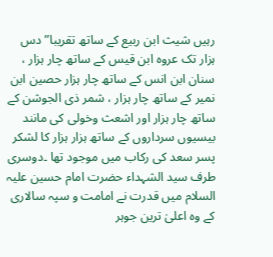رہیں شیث ابن ربیع کے ساتھ تقریبا” دس ہزار تک عروہ ابن قیس کے ساتھ چار ہزار ، سنان ابن انس کے ساتھ چار ہزار حصین ابن نمیر کے ساتھ چار ہزار ، شمر ذی الجوشن کے ساتھ چار ہزار اور اشعث وخولی کی مانند بیسیوں سرداروں کے ساتھ ہزار ہزار کا لشکر پسر سعد کی رکاب میں موجود تھا ۔دوسری طرف سید الشہداء حضرت امام حسین علیہ السلام میں قدرت نے امامت و سپہ سالاری کے وہ اعلیٰ ترین جوہر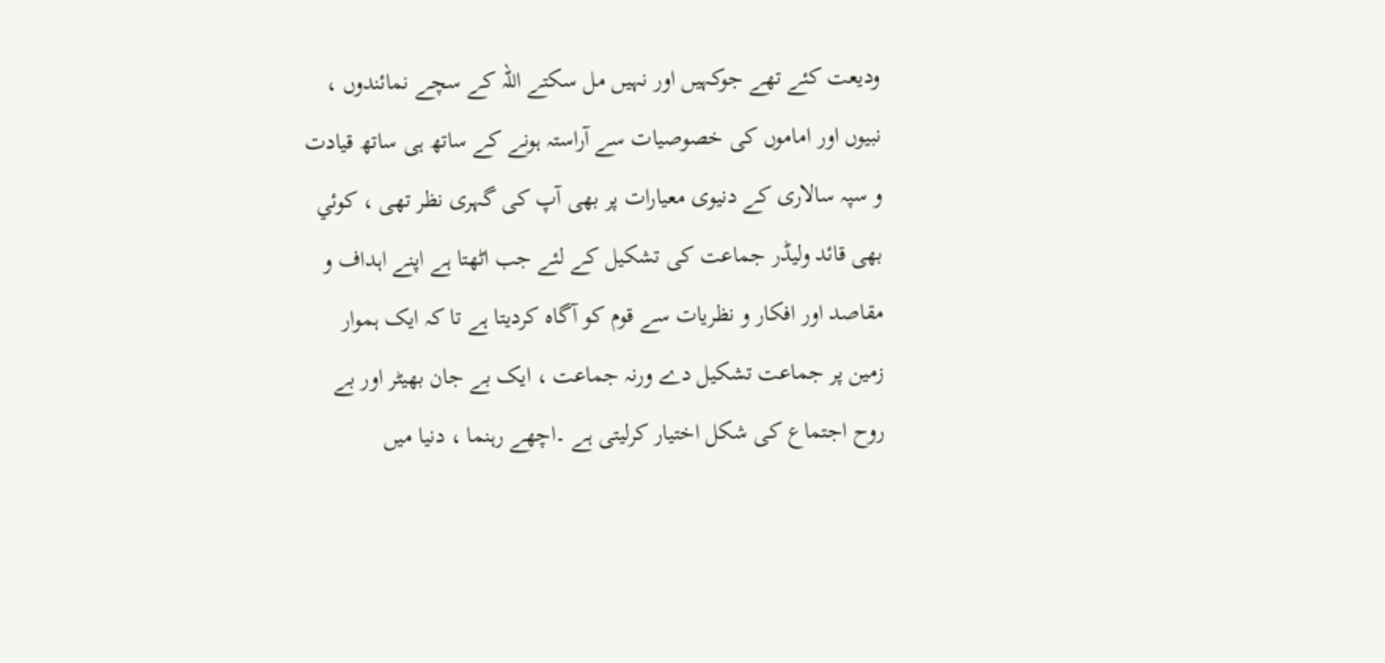ودیعت کئے تھے جوکہیں اور نہیں مل سکتے اللہ کے سچے نمائندوں ، نبیوں اور اماموں کی خصوصیات سے آراستہ ہونے کے ساتھ ہی ساتھ قیادت و سپہ سالاری کے دنیوی معیارات پر بھی آپ کی گہری نظر تھی ، کوئي بھی قائد ولیڈر جماعت کی تشکیل کے لئے جب اٹھتا ہے اپنے اہداف و مقاصد اور افکار و نظریات سے قوم کو آگاہ کردیتا ہے تا کہ ایک ہموار زمین پر جماعت تشکیل دے ورنہ جماعت ، ایک بے جان بھیٹر اور بے روح اجتماع کی شکل اختیار کرلیتی ہے ۔اچھے رہنما ، دنیا میں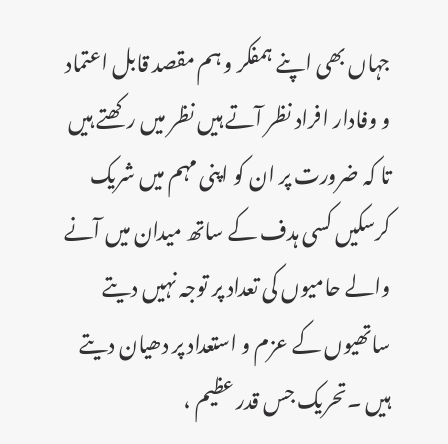جہاں بھی اپنے ہمفکر و ہم مقصد قابل اعتماد و وفادار افراد نظر آتے ہیں نظر میں رکھتے ہیں تا کہ ضرورت پر ان کو اپنی مہم میں شریک کرسکیں کسی ہدف کے ساتھ میدان میں آنے والے حامیوں کی تعداد پر توجہ نہیں دیتے ساتھیوں کے عزم و استعداد پر دھیان دیتے ہیں ۔تحریک جس قدر عظیم ،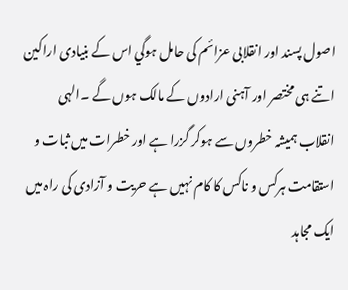اصول پسند اور انقلابی عزائم کی حامل ہوگي اس کے بنیادی اراکین اتنے ہی مختصر اور آہنی ارادوں کے مالک ہوں گے ۔الہی انقلاب ہمیشہ خطروں سے ہوکر گزرا ہے اور خطرات میں ثبات و استقامت ہرکس و ناکس کا کام نہیں ہے حریت و آزادی کی راہ میں ایک مجاہد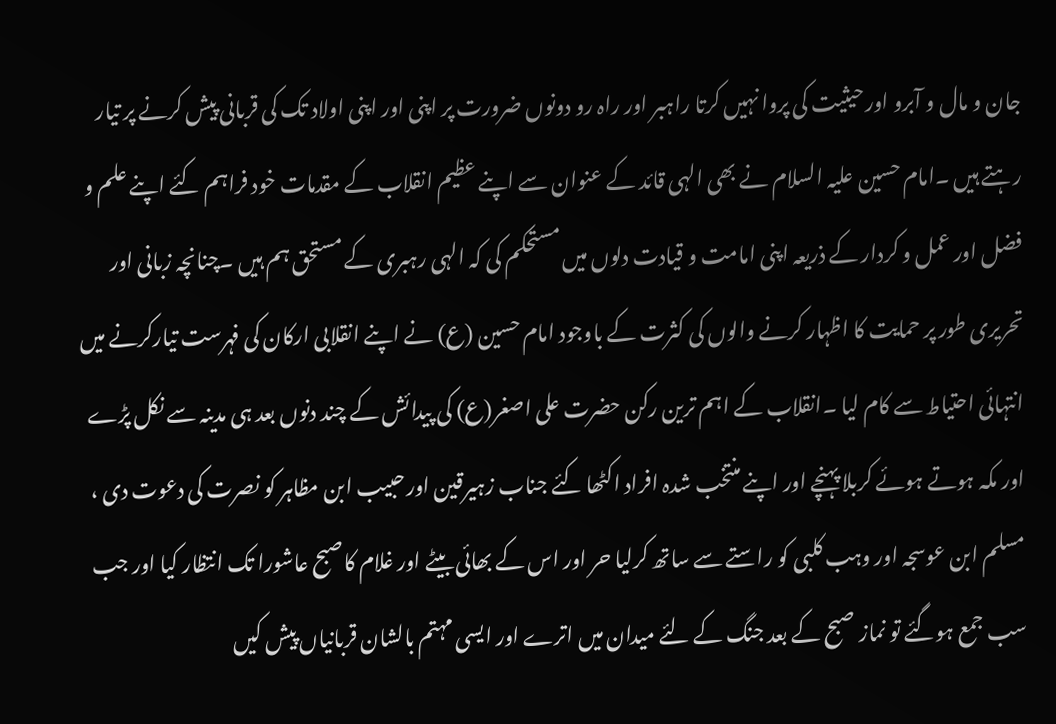جان و مال و آبرو اور حیثیت کی پروا نہیں کرتا راہبر اور راہ رو دونوں ضرورت پر اپنی اور اپنی اولاد تک کی قربانی پیش کرنے پر تیار رہتے ہیں ۔امام حسین علیہ السلام نے بھی الہی قائد کے عنوان سے اپنے عظیم انقلاب کے مقدمات خود فراہم کئے اپنے علم و فضل اور عمل و کردار کے ذریعہ اپنی امامت و قیادت دلوں میں مستحکم کی کہ الہی رہبری کے مستحق ہم ہیں ۔چنانچہ زبانی اور تحریری طور پر حمایت کا اظہار کرنے والوں کی کثرت کے باوجود امام حسین (ع) نے اپنے انقلابی ارکان کی فہرست تیارکرنے میں انتہائی احتیاط سے کام لیا ۔انقلاب کے اہم ترین رکن حضرت علی اصغر(ع) کی پیدائش کے چند دنوں بعد ہی مدینہ سے نکل پڑے اور مکہ ہوتے ہوئے کربلا پہنچے اور اپنے منتخب شدہ افراد اکٹھا کئے جناب زہیرقین اور حبیب ابن مظاہر کو نصرت کی دعوت دی ، مسلم ابن عوسجہ اور وہب کلبی کو راستے سے ساتھ کرلیا حر اور اس کے بھائی بیٹے اور غلام کاصبح عاشورا تک انتظار کیا اور جب سب جمع ہوگئے تو نماز صبح کے بعد جنگ کے لئے میدان میں اترے اور ایسی مہتم بالشان قربانیاں پیش کیں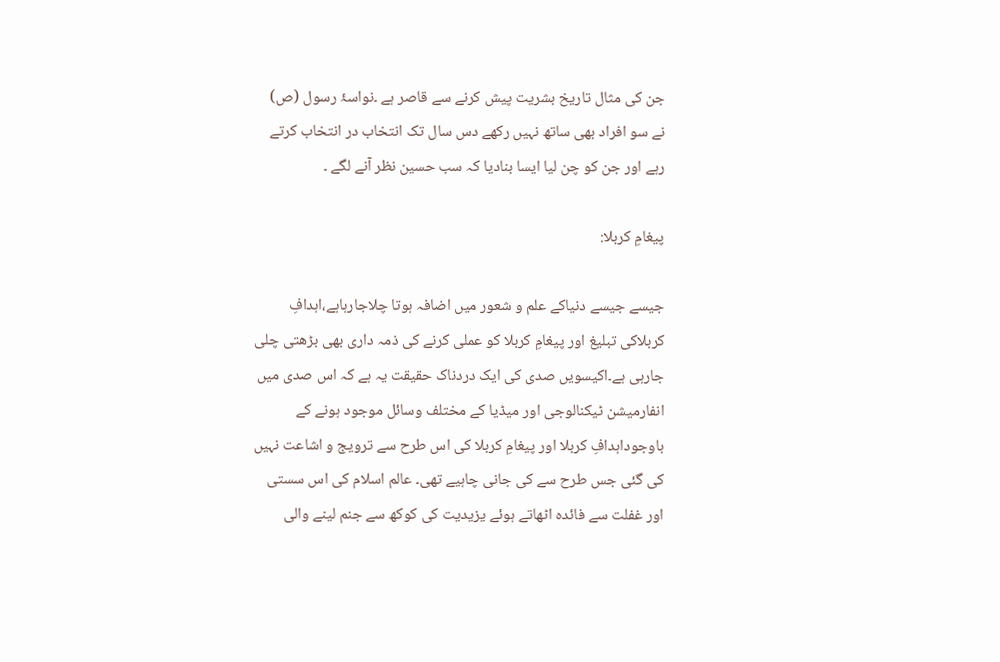جن کی مثال تاریخ بشریت پیش کرنے سے قاصر ہے ۔نواسۂ رسول (ص) نے سو افراد بھی ساتھ نہیں رکھے دس سال تک انتخاب در انتخاب کرتے رہے اور جن کو چن لیا ایسا بنادیا کہ سب حسین نظر آنے لگے ۔

پیغامِ کربلا:

جیسے جیسے دنیاکے علم و شعور میں اضافہ ہوتا چلاجارہاہے،اہدافِ کربلاکی تبلیغ اور پیغامِ کربلا کو عملی کرنے کی ذمہ داری بھی بڑھتی چلی جارہی ہے۔اکیسویں صدی کی ایک دردناک حقیقت یہ ہے کہ اس صدی میں انفارمیشن ٹیکنالوجی اور میڈیا کے مختلف وسائل موجود ہونے کے باوجوداہدافِ کربلا اور پیغامِ کربلا کی اس طرح سے ترویج و اشاعت نہیں کی گئی جس طرح سے کی جانی چاہیے تھی۔ عالم اسلام کی اس سستی اور غفلت سے فائدہ اٹھاتے ہوئے یزیدیت کی کوکھ سے جنم لینے والی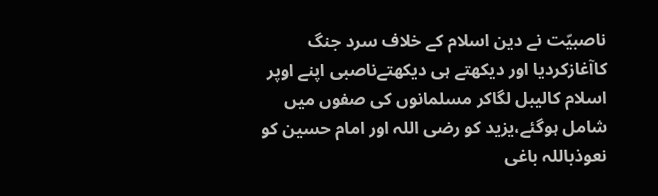ناصبیّت نے دین اسلام کے خلاف سرد جنگ کاآغازکردیا اور دیکھتے ہی دیکھتےناصبی اپنے اوپر اسلام کالیبل لگاکر مسلمانوں کی صفوں میں شامل ہوگئے،یزید کو رضی اللہ اور امام حسین کو نعوذباللہ باغی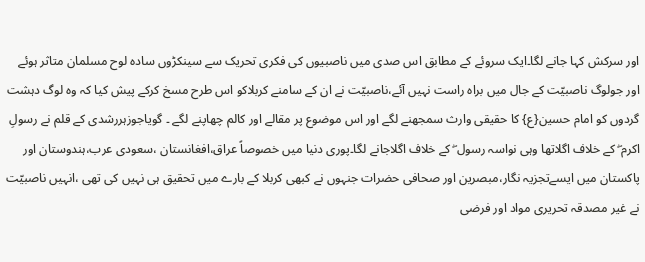اور سرکش کہا جانے لگا۔ایک سروئے کے مطابق اس صدی میں ناصبیوں کی فکری تحریک سے سینکڑوں سادہ لوح مسلمان متاثر ہوئے اور جولوگ ناصبیّت کے جال میں براہ راست نہیں آئے،ناصبیّت نے ان کے سامنے کربلاکو اس طرح مسخ کرکے پیش کیا کہ وہ لوگ دہشت گردوں کو امام حسین{ع} کا حقیقی وارث سمجھنے لگے اور اس موضوع پر مقالے اور کالم چھاپنے لگے ۔ گویاجوزہررشدی کے قلم نے رسولِ اکرم ۖ کے خلاف اگلاتھا وہی نواسہ رسول ۖ کے خلاف اگلاجانے لگا۔پوری دنیا میں خصوصاً عراق،افغانستان ،سعودی عرب،ہندوستان اور پاکستان میں ایسےتجزیہ نگار،مبصرین اور صحافی حضرات جنہوں نے کبھی کربلا کے بارے میں تحقیق ہی نہیں کی تھی ،انہیں ناصبیّت نے غیر مصدقہ تحریری مواد اور فرضی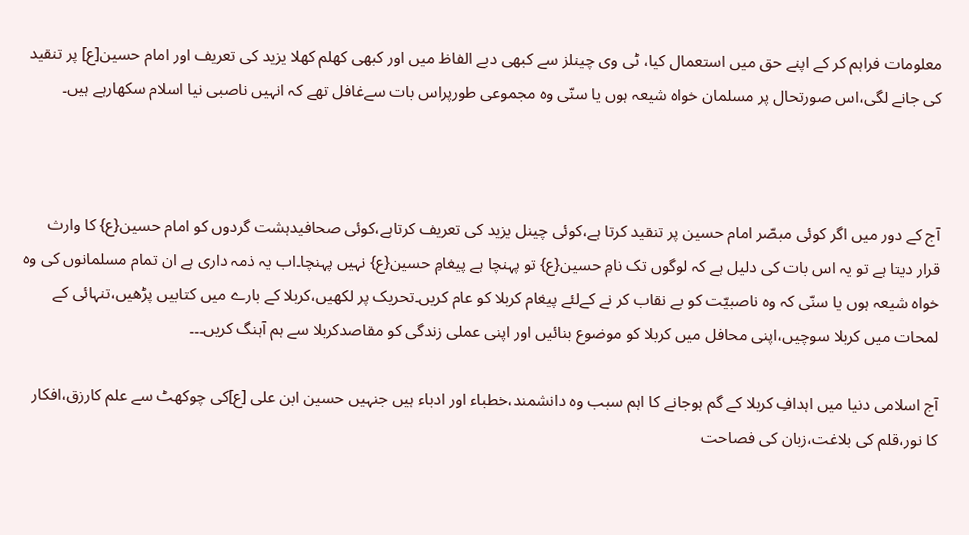معلومات فراہم کر کے اپنے حق میں استعمال کیا، ٹی وی چینلز سے کبھی دبے الفاظ میں اور کبھی کھلم کھلا یزید کی تعریف اور امام حسین[ع] پر تنقید کی جانے لگی،اس صورتحال پر مسلمان خواہ شیعہ ہوں یا سنّی وہ مجموعی طورپراس بات سےغافل تھے کہ انہیں ناصبی نیا اسلام سکھارہے ہیں۔



آج کے دور میں اگر کوئی مبصّر امام حسین پر تنقید کرتا ہے،کوئی چینل یزید کی تعریف کرتاہے،کوئی صحافیدہشت گردوں کو امام حسین{ع} کا وارث قرار دیتا ہے تو یہ اس بات کی دلیل ہے کہ لوگوں تک نامِ حسین{ع} تو پہنچا ہے پیغامِ حسین{ع} نہیں پہنچا۔اب یہ ذمہ داری ہے ان تمام مسلمانوں کی وہ خواہ شیعہ ہوں یا سنّی کہ وہ ناصبیّت کو بے نقاب کر نے کےلئے پیغام کربلا کو عام کریں۔تحریک پر لکھیں،کربلا کے بارے میں کتابیں پڑھیں،تنہائی کے لمحات میں کربلا سوچیں،اپنی محافل میں کربلا کو موضوع بنائیں اور اپنی عملی زندگی کو مقاصدکربلا سے ہم آہنگ کریں۔۔۔

آج اسلامی دنیا میں اہدافِ کربلا کے گم ہوجانے کا اہم سبب وہ دانشمند،خطباء اور ادباء ہیں جنہیں حسین ابن علی [ع]کی چوکھٹ سے علم کارزق،افکار کا نور،قلم کی بلاغت،زبان کی فصاحت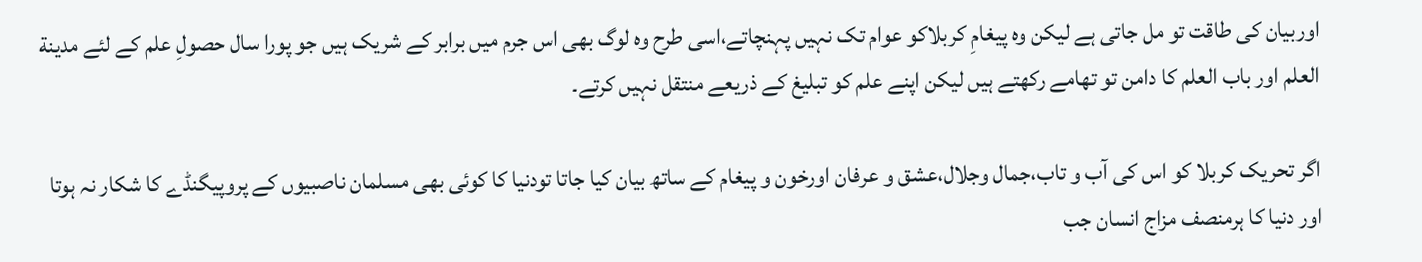اوربیان کی طاقت تو مل جاتی ہے لیکن وہ پیغامِ کربلاکو عوام تک نہیں پہنچاتے،اسی طرح وہ لوگ بھی اس جرم میں برابر کے شریک ہیں جو پورا سال حصولِ علم کے لئے مدینة العلم اور باب العلم کا دامن تو تھامے رکھتے ہیں لیکن اپنے علم کو تبلیغ کے ذریعے منتقل نہیں کرتے۔

اگر تحریک کربلا کو اس کی آب و تاب،جمال وجلال،عشق و عرفان اورخون و پیغام کے ساتھ بیان کیا جاتا تودنیا کا کوئی بھی مسلمان ناصبیوں کے پروپیگنڈے کا شکار نہ ہوتا اور دنیا کا ہرمنصف مزاج انسان جب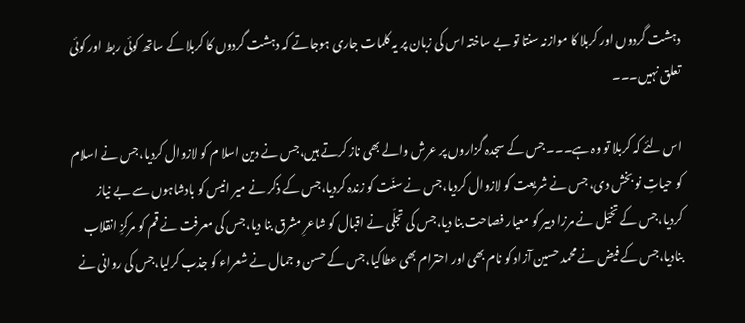دہشت گردوں اور کربلا کا موازنہ سنتا تو بے ساختہ اس کی زبان پر یہ کلمات جاری ہوجاتے کہ دہشت گردوں کا کربلا کے ساتھ کوئی ربط اور کوئی تعلق نہیں۔۔۔

اس لئے کہ کربلا تو وہ ہے۔۔۔ جس کے سجدہ گزاروں پر عرش والے بھی ناز کرتے ہیں،جس نے دین اسلا م کو لازوال کردیا،جس نے اسلام کو حیاتِ نو بخش دی، جس نے شریعت کو لازوال کردیا،جس نے سنّت کو زندہ کردیا،جس کے ذکر نے میر انیس کو بادشاہوں سے بے نیاز کردیا،جس کے تخیّل نے مرزا دبیر کو معیار فصاحت بنا دیا،جس کی تجلّی نے اقبال کو شاعرِ مشرق بنا دیا،جس کی معرفت نے قم کو مرکزِ انقلاب بنادیا،جس کے فیض نے محمد حسین آزاد کو نام بھی اور احترام بھی عطاکیا،جس کے حسن و جمال نے شعراء کو جذب کرلیا،جس کی روانی نے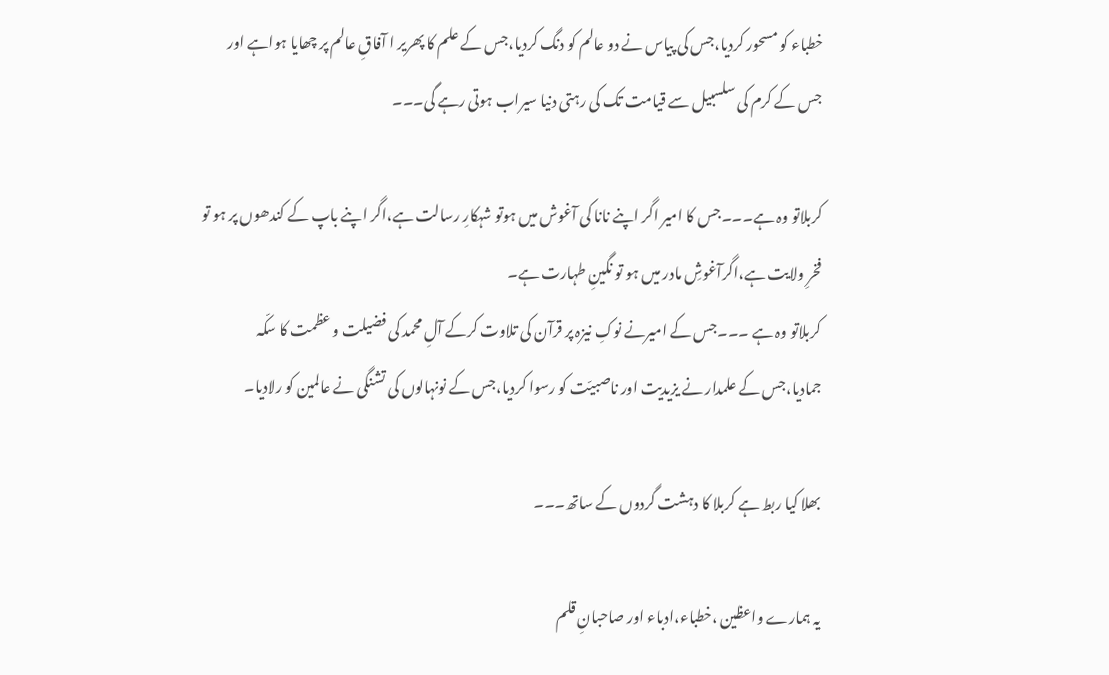خطباء کو مسحور کردیا،جس کی پیاس نے دو عالم کو دنگ کردیا،جس کے علم کا پھریر ا آفاقِ عالم پر چھایا ہواہے اور جس کے کرم کی سلسبیل سے قیامت تک کی رہتی دنیا سیراب ہوتی رہے گی۔۔۔

کربلاتو وہ ہے۔۔۔جس کا امیر اگر اپنے نانا کی آغوش میں ہوتو شہکارِ رسالت ہے،اگر اپنے باپ کے کندھوں پر ہو تو فخرِ ولایت ہے،اگرآغوشِ مادر میں ہو تو نگینِ طہارت ہے۔
کربلاتو وہ ہے ۔۔۔جس کے امیرنے نوکِ نیزہ پر قرآن کی تلاوت کرکے آلِ محمد کی فضیلت و عظمت کا سکّہ جمادیا،جس کے علمدار نے یزیدیت اور ناصبیّت کو رسوا کردیا،جس کے نونہالوں کی تشنگی نے عالمین کو رلادیا۔

بھلا کیا ربط ہے کربلا کا دہشت گردوں کے ساتھ۔۔۔

یہ ہمارے واعظین ،خطباء،ادباء اور صاحبانِ قلم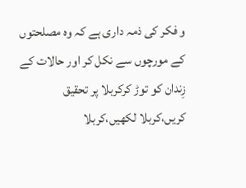و فکر کی ذمہ داری ہے کہ وہ مصلحتوں کے مورچوں سے نکل کر اور حالات کے زِندان کو توڑ کرکربلا پر تحقیق کریں،کربلا لکھیں،کربلا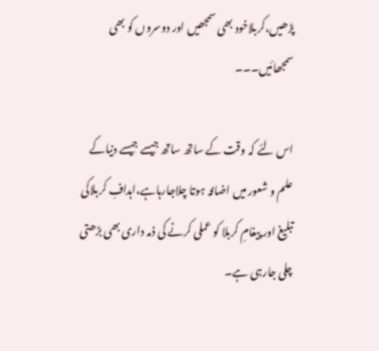پڑھیں،کربلاخود بھی سمجھیں اور دوسروں کو بھی سمجھائیں۔۔۔

اس لئے کہ وقت کے ساتھ ساتھ جیسے جیسے دنیاکے علم و شعور میں اضافہ ہوتا چلاجارہاہے،اہدافِ کربلاکی تبلیغ اور پیغامِ کربلا کو عملی کرنے کی ذمہ داری بھی بڑھتی چلی جارہی ہے۔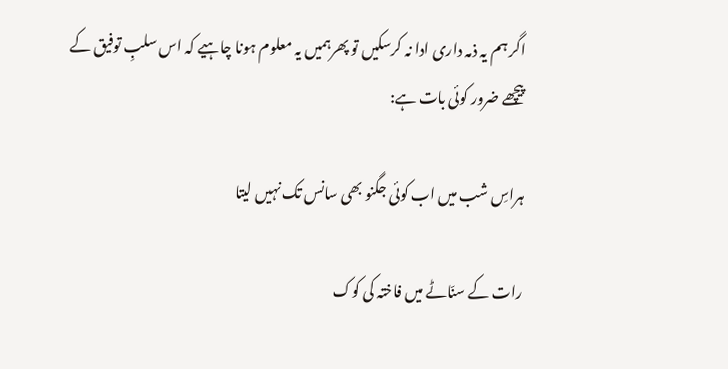اگر ہم یہ ذمہ داری ادا نہ کرسکیں تو پھرہمیں یہ معلوم ہونا چاہیے کہ اس سلبِ توفیق کے پیچھے ضرور کوئی بات ہے:

ہراسِ شب میں اب کوئی جگنو بھی سانس تک نہیں لیتا

رات کے سنّاٹے میں فاختہ کی کوک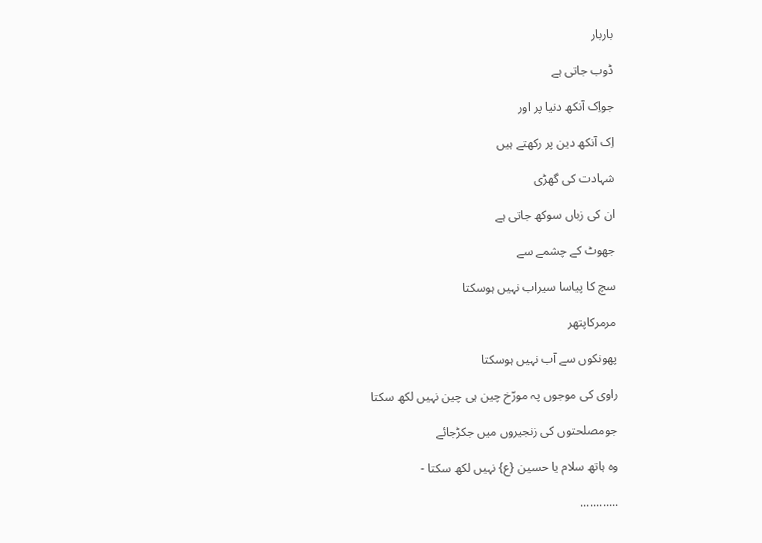باربار

ڈوب جاتی ہے

جواِک آنکھ دنیا پر اور

اِک آنکھ دین پر رکھتے ہیں

شہادت کی گھڑی

ان کی زباں سوکھ جاتی ہے

جھوٹ کے چشمے سے

سچ کا پیاسا سیراب نہیں ہوسکتا

مرمرکاپتھر

پھونکوں سے آب نہیں ہوسکتا

راوی کی موجوں پہ مورّخ چین ہی چین نہیں لکھ سکتا

جومصلحتوں کی زنجیروں میں جکڑجائے

وہ ہاتھ سلام یا حسین {ع} نہیں لکھ سکتا -

............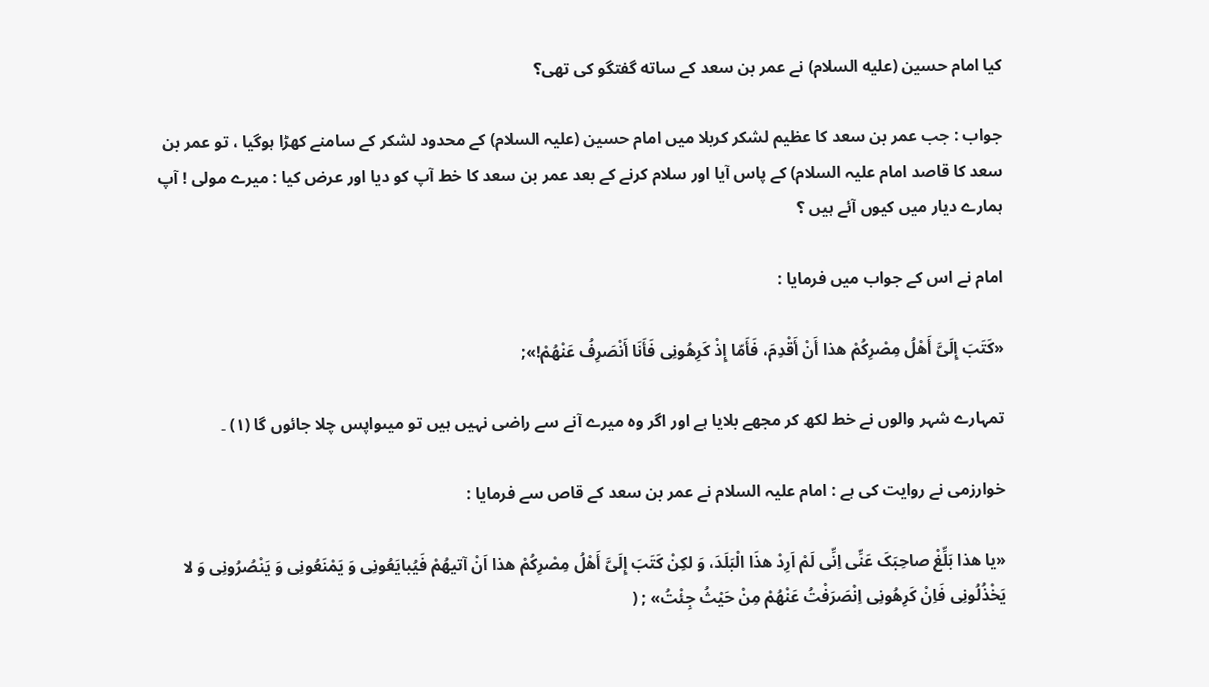کیا امام حسین (علیه السلام) نے عمر بن سعد کے ساته گفتگو کی تهی؟

جواب : جب عمر بن سعد کا عظیم لشکر کربلا میں امام حسین (علیہ السلام) کے محدود لشکر کے سامنے کھڑا ہوگیا ، تو عمر بن سعد کا قاصد امام علیہ السلام) کے پاس آیا اور سلام کرنے کے بعد عمر بن سعد کا خط آپ کو دیا اور عرض کیا : میرے مولی ! آپ ہمارے دیار میں کیوں آئے ہیں ؟

امام نے اس کے جواب میں فرمایا :

«کَتَبَ إِلَىَّ أَهْلُ مِصْرِکُمْ هذا أَنْ أَقْدِمَ، فَأَمّا إِذْ کَرِهُونِی فَأَنَا أَنْصَرِفُ عَنْهُمْ!»;

تمہارے شہر والوں نے خط لکھ کر مجھے بلایا ہے اور اگر وہ میرے آنے سے راضی نہیں ہیں تو میںواپس چلا جائوں گا (١) ۔

خوارزمی نے روایت کی ہے : امام علیہ السلام نے عمر بن سعد کے قاص سے فرمایا :

«یا هذا بَلِّغْ صاحِبَکَ عَنِّی اِنِّی لَمْ اَرِدْ هذَا الْبَلَدَ، وَ لکِنْ کَتَبَ إِلَىَّ أَهْلُ مِصْرِکُمْ هذا اَنْ آتیهُمْ فَیُبایَعُونِی وَ یَمْنَعُونِی وَ یَنْصُرُونِی وَ لا یَخْذُلُونِی فَاِنْ کَرِهُونِی اِنْصَرَفْتُ عَنْهُمْ مِنْ حَیْثُ جِئْتُ» ; (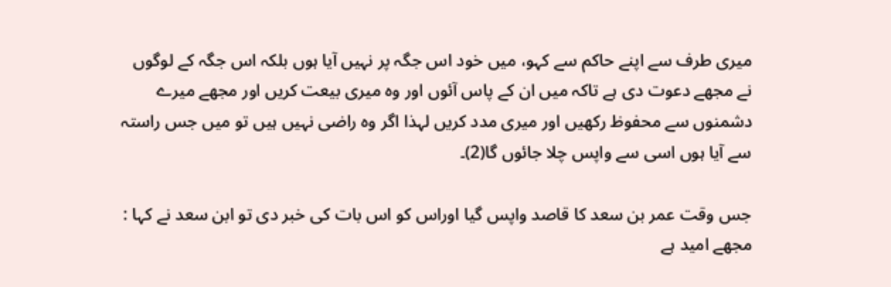میری طرف سے اپنے حاکم سے کہو، میں خود اس جگہ پر نہیں آیا ہوں بلکہ اس جگہ کے لوگوں نے مجھے دعوت دی ہے تاکہ میں ان کے پاس آئوں اور وہ میری بیعت کریں اور مجھے میرے دشمنوں سے محفوظ رکھیں اور میری مدد کریں لہذا اگر وہ راضی نہیں ہیں تو میں جس راستہ سے آیا ہوں اسی سے واپس چلا جائوں گا(2)۔

جس وقت عمر بن سعد کا قاصد واپس گیا اوراس کو اس بات کی خبر دی تو ابن سعد نے کہا : مجھے امید ہے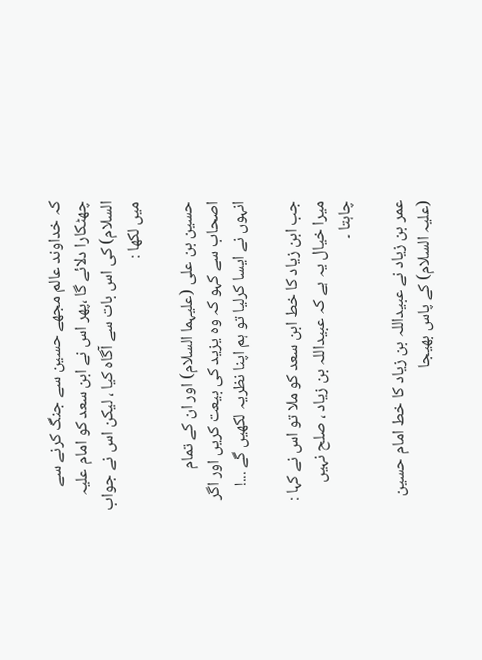کہ خداوند عالم مجھے حسین سے جنگ کرنے سے چھٹکارا دلائے گا ،پھر اس نے ابن سعد کو امام علیہ السلام) کی اس بات سے آگاہ کیا ، لیکن اس نے جواب میں لکھا :

حسین بن علی (علیہما السلام) اور ان کے تمام اصحاب سے کہو کہ وہ یزید کی بیعت کریں اور اگر انہوں نے ایسا کرلیا تو ہم اپنا نظریہ لکھیں گے ...!

جب ابن زیاد کا خط ابن سعد کو ملا تو اس نے کہا : میرا خیال یہ ہے کہ عبیداللہ بن زیاد ، صلح نہیں چاہتا ۔

عمر بن زیاد نے عبیداللہ بن زیاد کا خط امام حسین (علیہ السلام) کے پاس بھیجا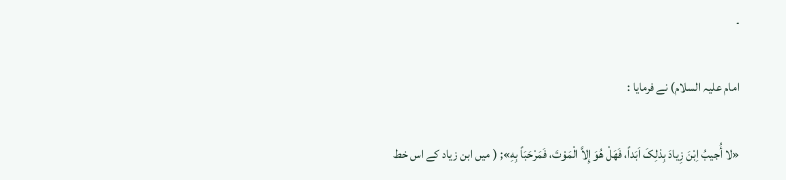۔

امام علیہ السلام) نے فرمایا :

«لا أُجیبُ اِبْنَ زِیادَ بِذلِکَ اَبَداً، فَهَلْ هُوَ إِلاَّ الْمَوْتَ، فَمَرْحَبَاً بِهِ»; ( میں ابن زیاد کے اس خط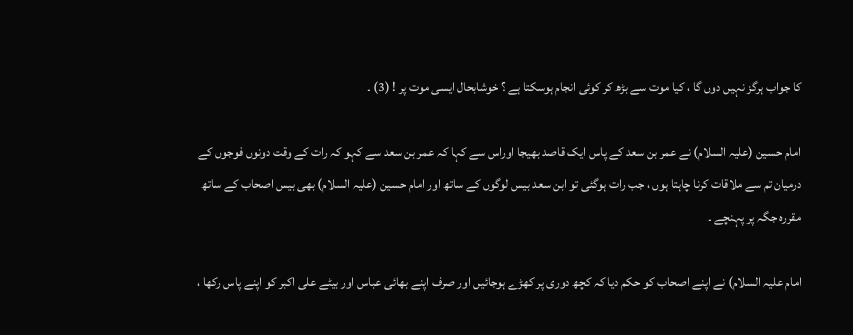کا جواب ہرگز نہیں دوں گا ، کیا موت سے بڑھ کر کوئی انجام ہوسکتا ہے ؟ خوشابحال ایسی موت پر ! (3) ۔

امام حسین (علیہ السلام) نے عمر بن سعد کے پاس ایک قاصد بھیجا اوراس سے کہا کہ عمر بن سعد سے کہو کہ رات کے وقت دونوں فوجوں کے درمیان تم سے ملاقات کرنا چاہتا ہوں ، جب رات ہوگئی تو ابن سعد بیس لوگوں کے ساتھ اور امام حسین (علیہ السلام) بھی بیس اصحاب کے ساتھ مقررہ جگہ پر پہنچے ۔

امام علیہ السلام) نے اپنے اصحاب کو حکم دیا کہ کچھ دوری پر کھڑے ہوجائیں اور صرف اپنے بھائی عباس اور بیٹے علی اکبر کو اپنے پاس رکھا ،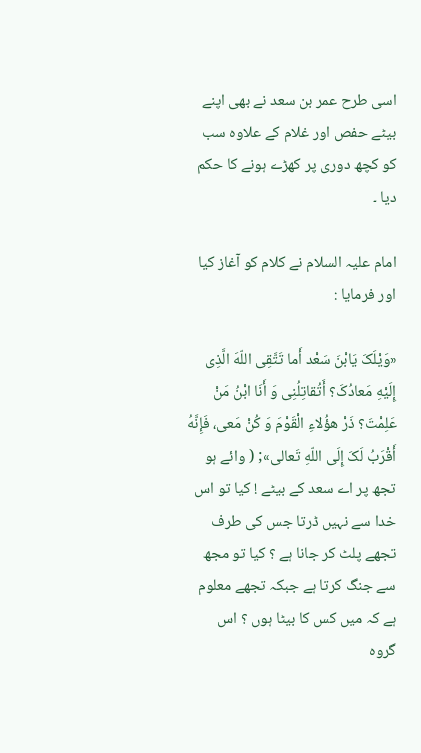اسی طرح عمر بن سعد نے بھی اپنے بیٹے حفص اور غلام کے علاوہ سب کو کچھ دوری پر کھڑے ہونے کا حکم دیا ۔

امام علیہ السلام نے کلام کو آغاز کیا اور فرمایا :

«وَیْلَکَ یَابْنَ سَعْد أَما تَتَّقِی اللّهَ الَّذِی إِلَیْهِ مَعادُکَ؟ أَتُقاتِلُنِی وَ أَنَا ابْنُ مَنْ عَلِمْتَ؟ ذَرْ هؤُلاءِ الْقَوْمَ وَ کُنْ مَعی، فَإِنَّهُ أَقْرَبُ لَکَ إِلَى اللّهِ تَعالى»; ( وائے ہو تجھ پر اے سعد کے بیٹے ! کیا تو اس خدا سے نہیں ڈرتا جس کی طرف تجھے پلٹ کر جانا ہے ؟ کیا تو مجھ سے جنگ کرتا ہے جبکہ تجھے معلوم ہے کہ میں کس کا بیٹا ہوں ؟ اس گروہ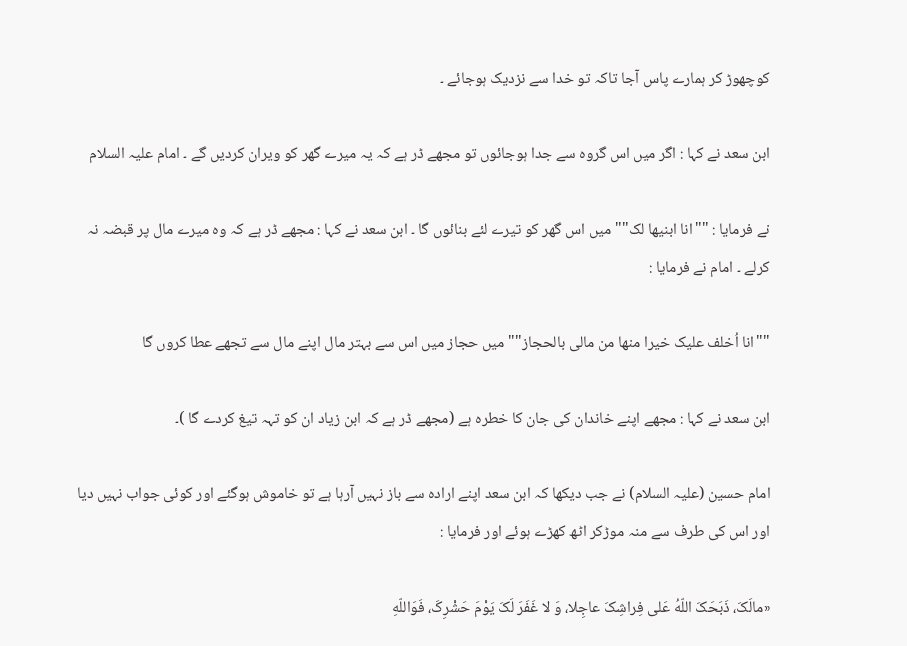کوچھوڑ کر ہمارے پاس آجا تاکہ تو خدا سے نزدیک ہوجائے ۔

ابن سعد نے کہا : اگر میں اس گروہ سے جدا ہوجائوں تو مجھے ڈر ہے کہ یہ میرے گھر کو ویران کردیں گے ۔ امام علیہ السلام

نے فرمایا : ""انا ابنیھا لک"" میں اس گھر کو تیرے لئے بنائوں گا ۔ ابن سعد نے کہا : مجھے ڈر ہے کہ وہ میرے مال پر قبضہ نہ کرلے ۔ امام نے فرمایا :

""انا اُخلف علیک خیرا منھا من مالی بالحجاز"" میں حجاز میں اس سے بہتر مال اپنے مال سے تجھے عطا کروں گا

ابن سعد نے کہا : مجھے اپنے خاندان کی جان کا خطرہ ہے (مجھے ڈر ہے کہ ابن زیاد ان کو تہہ تیغ کردے گا )۔

امام حسین (علیہ السلام) نے جب دیکھا کہ ابن سعد اپنے ارادہ سے باز نہیں آرہا ہے تو خاموش ہوگئے اور کوئی جواب نہیں دیا اور اس کی طرف سے منہ موڑکر اٹھ کھڑے ہوئے اور فرمایا :

«مالَکَ، ذَبَحَکَ اللّهُ عَلى فِراشِکَ عاجِلا، وَ لا غَفَرَ لَکَ یَوْمَ حَشْرِکَ، فَوَاللّهِ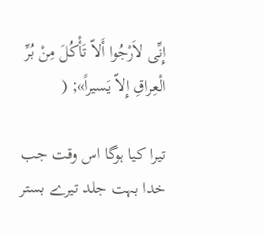إِنِّی لاَرْجُوا أَلاّ تَأْکُلَ مِنْ بُرِّ الْعِراقِ إِلاّ یَسیراً»; (

تیرا کیا ہوگا اس وقت جب خدا بہت جلد تیرے بستر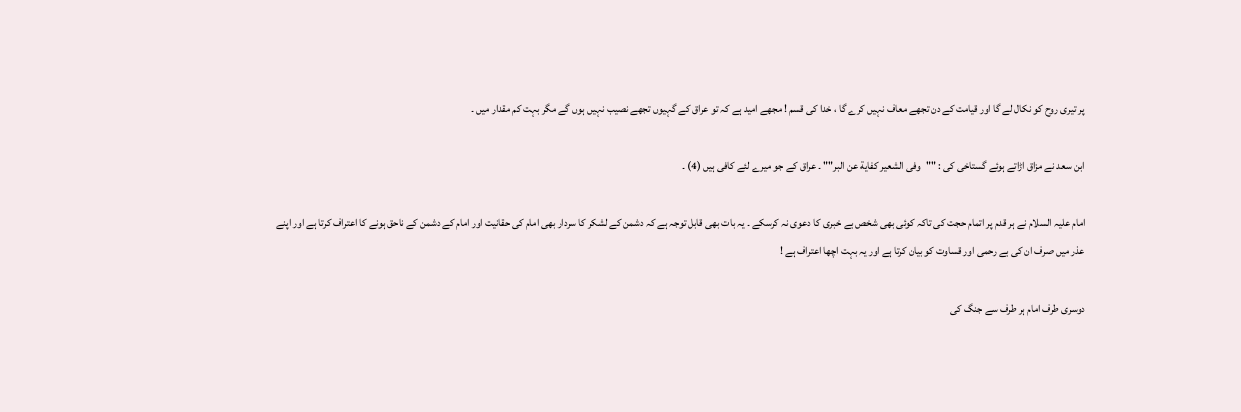پر تیری روح کو نکال لے گا اور قیامت کے دن تجھے معاف نہیں کرے گا ، خدا کی قسم ! مجھے امید ہے کہ تو عراق کے گہیوں تجھے نصیب نہیں ہوں گے مگر بہت کم مقدار میں ۔

ابن سعد نے مزاق اڑاتے ہوئے گستاخی کی : ""وفی الشعیر کفایة عن البر"" ۔ عراق کے جو میرے لئے کافی ہیں (4) ۔

امام علیہ السلام نے ہر قدم پر اتمام حجت کی تاکہ کوئی بھی شخص بے خبری کا دعوی نہ کرسکے ۔ یہ بات بھی قابل توجہ ہے کہ دشمن کے لشکر کا سردار بھی امام کی حقانیت اور امام کے دشمن کے ناحق ہونے کا اعتراف کرتا ہے اور اپنے عذر میں صرف ان کی بے رحمی اور قساوت کو بیان کرتا ہے اور یہ بہت اچھا اعتراف ہے !

دوسری طرف امام ہر طرف سے جنگ کی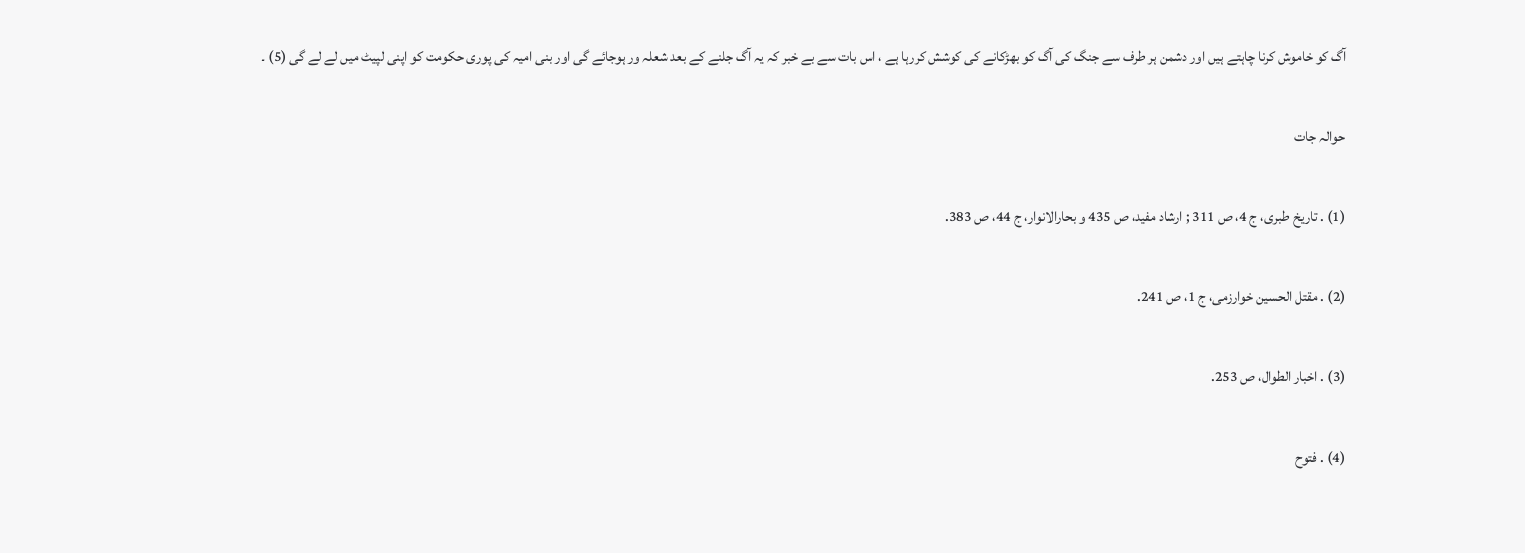آگ کو خاموش کرنا چاہتے ہیں اور دشمن ہر طرف سے جنگ کی آگ کو بھڑکانے کی کوشش کررہا ہے ، اس بات سے بے خبر کہ یہ آگ جلنے کے بعد شعلہ ور ہوجائے گی اور بنی امیہ کی پوری حکومت کو اپنی لپیٹ میں لے لے گی (5) ۔

حوالہ جات

(1) . تاریخ طبرى، ج 4، ص 311 ; ارشاد مفید، ص 435 و بحارالانوار، ج 44، ص 383.

(2) . مقتل الحسین خوارزمى، ج 1، ص 241.

(3) . اخبار الطوال، ص 253.

(4) . فتوح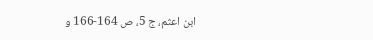ابن اعثم، ج 5، ص 164-166 و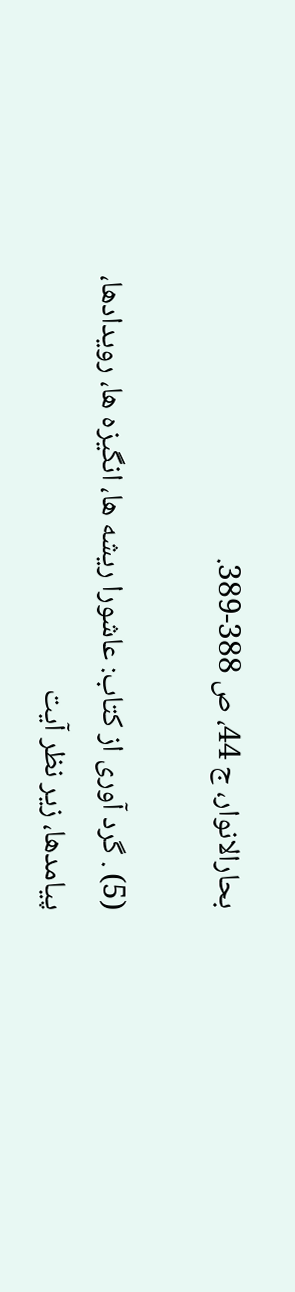بحارالانوار، ج 44، ص 388-389.

(5) . گرد آوری از کتاب: عاشورا ریشه ها، انگیزه ها، رویدادها، پیامدها، زیر نظر آیت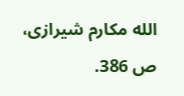الله مکارم شیرازی، ص 386.